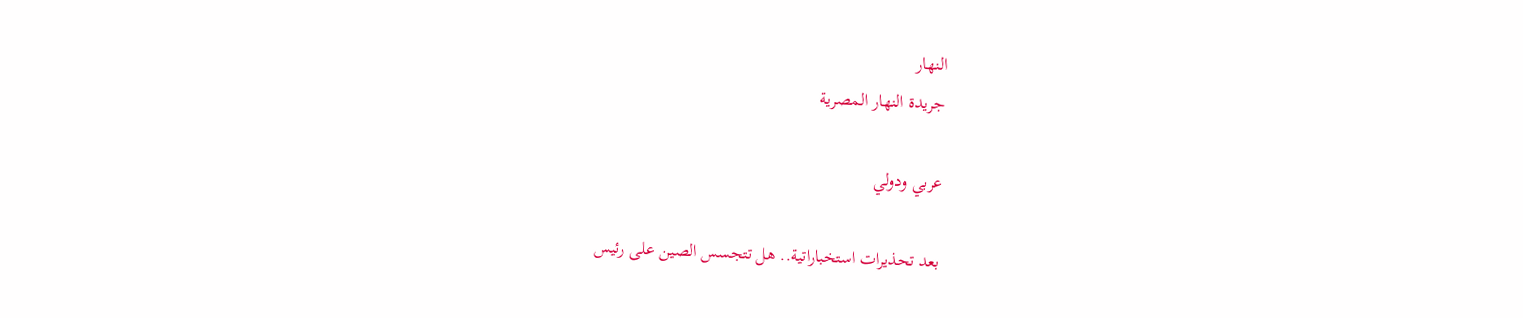النهار
جريدة النهار المصرية

عربي ودولي

بعد تحذيرات استخباراتية.. هل تتجسس الصين على رئيس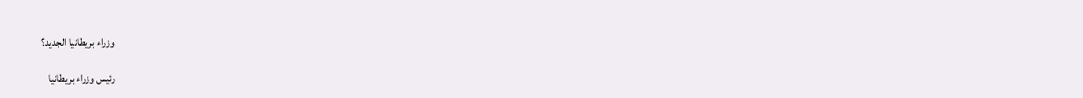وزراء بريطانيا الجديد؟

رئيس وزراء بريطانيا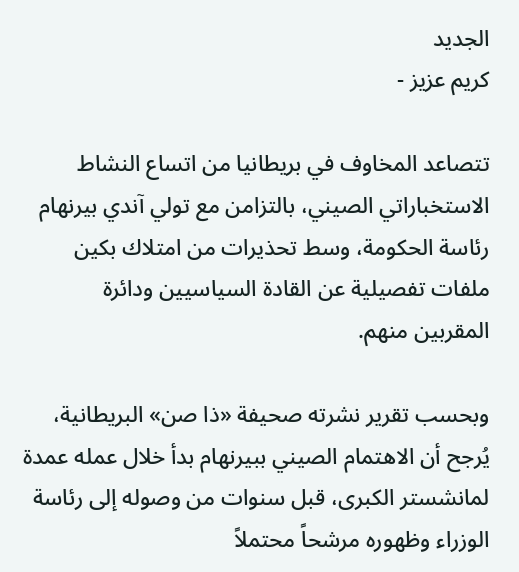الجديد
كريم عزيز -

تتصاعد المخاوف في بريطانيا من اتساع النشاط الاستخباراتي الصيني، بالتزامن مع تولي آندي بيرنهام رئاسة الحكومة، وسط تحذيرات من امتلاك بكين ملفات تفصيلية عن القادة السياسيين ودائرة المقربين منهم.

وبحسب تقرير نشرته صحيفة «ذا صن» البريطانية، يُرجح أن الاهتمام الصيني ببيرنهام بدأ خلال عمله عمدة لمانشستر الكبرى، قبل سنوات من وصوله إلى رئاسة الوزراء وظهوره مرشحاً محتملاً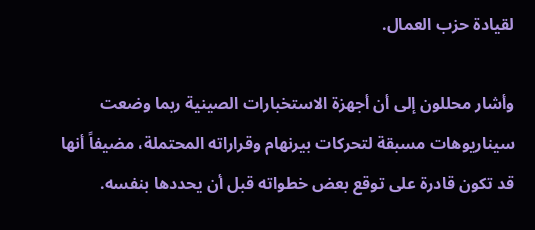لقيادة حزب العمال.

وأشار محللون إلى أن أجهزة الاستخبارات الصينية ربما وضعت سيناريوهات مسبقة لتحركات بيرنهام وقراراته المحتملة، مضيفاً أنها قد تكون قادرة على توقع بعض خطواته قبل أن يحددها بنفسه.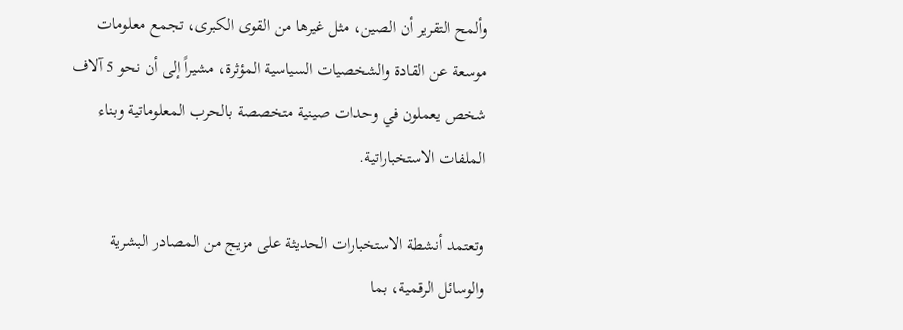وألمح التقرير أن الصين، مثل غيرها من القوى الكبرى، تجمع معلومات موسعة عن القادة والشخصيات السياسية المؤثرة، مشيراً إلى أن نحو 5 آلاف شخص يعملون في وحدات صينية متخصصة بالحرب المعلوماتية وبناء الملفات الاستخباراتية.

وتعتمد أنشطة الاستخبارات الحديثة على مزيج من المصادر البشرية والوسائل الرقمية، بما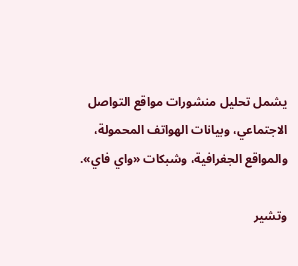يشمل تحليل منشورات مواقع التواصل الاجتماعي، وبيانات الهواتف المحمولة، والمواقع الجغرافية، وشبكات «واي فاي».

وتشير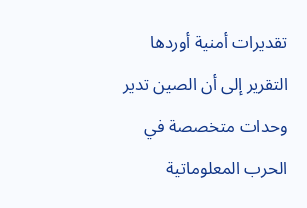تقديرات أمنية أوردها التقرير إلى أن الصين تدير وحدات متخصصة في الحرب المعلوماتية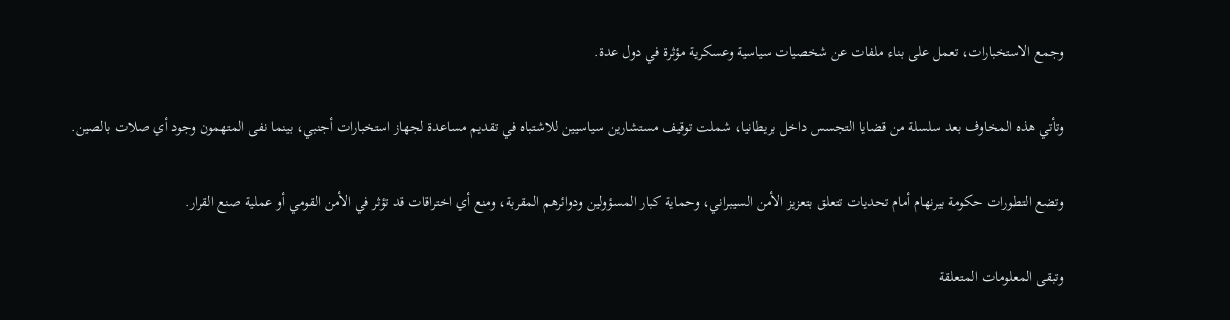وجمع الاستخبارات، تعمل على بناء ملفات عن شخصيات سياسية وعسكرية مؤثرة في دول عدة.

وتأتي هذه المخاوف بعد سلسلة من قضايا التجسس داخل بريطانيا، شملت توقيف مستشارين سياسيين للاشتباه في تقديم مساعدة لجهاز استخبارات أجنبي، بينما نفى المتهمون وجود أي صلات بالصين.

وتضع التطورات حكومة بيرنهام أمام تحديات تتعلق بتعزيز الأمن السيبراني، وحماية كبار المسؤولين ودوائرهم المقربة، ومنع أي اختراقات قد تؤثر في الأمن القومي أو عملية صنع القرار.

وتبقى المعلومات المتعلقة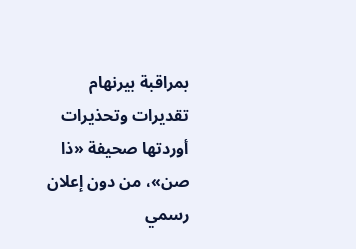بمراقبة بيرنهام تقديرات وتحذيرات أوردتها صحيفة «ذا صن»، من دون إعلان رسمي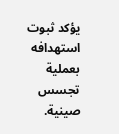يؤكد ثبوت استهدافه بعملية تجسس صينية.